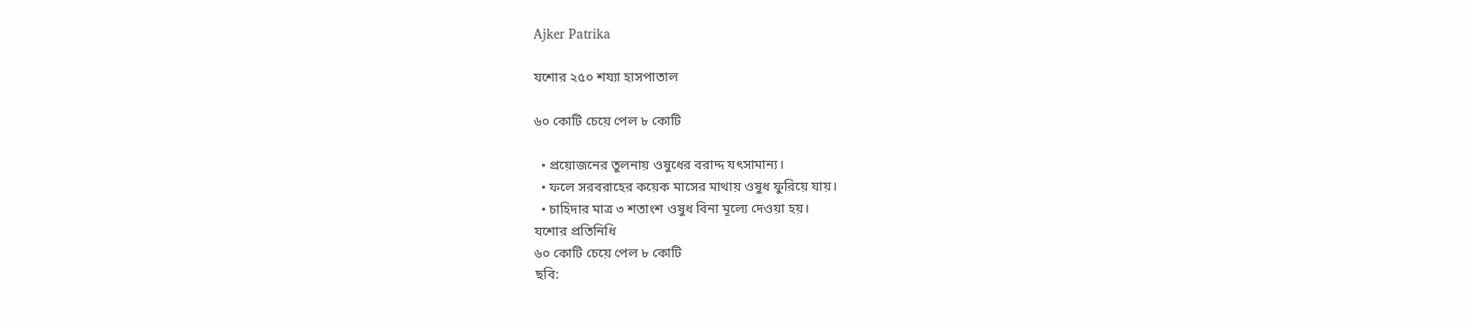Ajker Patrika

যশোর ২৫০ শয্যা হাসপাতাল

৬০ কোটি চেয়ে পেল ৮ কোটি

  • প্রয়োজনের তুলনায় ওষুধের বরাদ্দ যৎসামান্য।
  • ফলে সরবরাহের কয়েক মাসের মাথায় ওষুধ ফুরিয়ে যায়।
  • চাহিদার মাত্র ৩ শতাংশ ওষুধ বিনা মূল্যে দেওয়া হয়।
যশোর প্রতিনিধি
৬০ কোটি চেয়ে পেল ৮ কোটি
ছবি: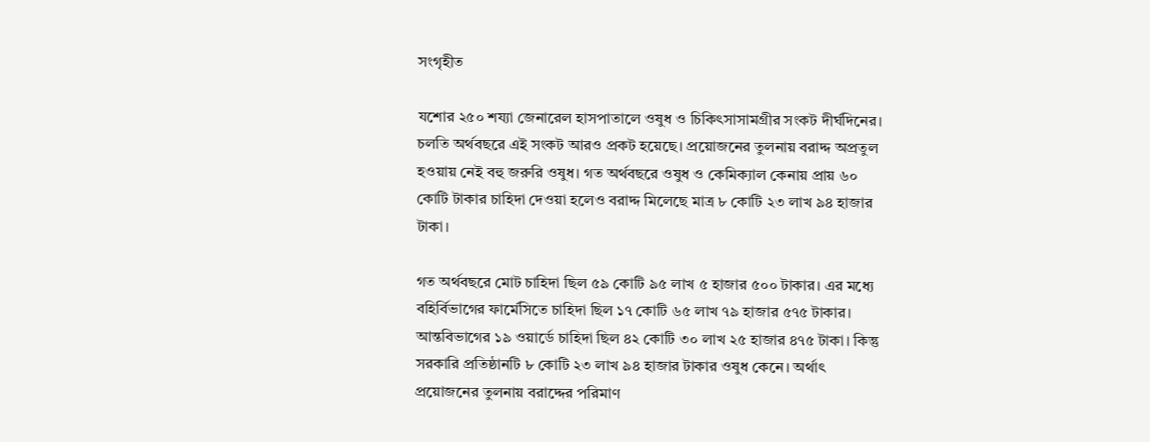সংগৃহীত

যশোর ২৫০ শয্যা জেনারেল হাসপাতালে ওষুধ ও চিকিৎসাসামগ্রীর সংকট দীর্ঘদিনের। চলতি অর্থবছরে এই সংকট আরও প্রকট হয়েছে। প্রয়োজনের তুলনায় বরাদ্দ অপ্রতুল হওয়ায় নেই বহু জরুরি ওষুধ। গত অর্থবছরে ওষুধ ও কেমিক্যাল কেনায় প্রায় ৬০ কোটি টাকার চাহিদা দেওয়া হলেও বরাদ্দ মিলেছে মাত্র ৮ কোটি ২৩ লাখ ৯৪ হাজার টাকা।

গত অর্থবছরে মোট চাহিদা ছিল ৫৯ কোটি ৯৫ লাখ ৫ হাজার ৫০০ টাকার। এর মধ্যে বহির্বিভাগের ফার্মেসিতে চাহিদা ছিল ১৭ কোটি ৬৫ লাখ ৭৯ হাজার ৫৭৫ টাকার। আন্তবিভাগের ১৯ ওয়ার্ডে চাহিদা ছিল ৪২ কোটি ৩০ লাখ ২৫ হাজার ৪৭৫ টাকা। কিন্তু সরকারি প্রতিষ্ঠানটি ৮ কোটি ২৩ লাখ ৯৪ হাজার টাকার ওষুধ কেনে। অর্থাৎ প্রয়োজনের তুলনায় বরাদ্দের পরিমাণ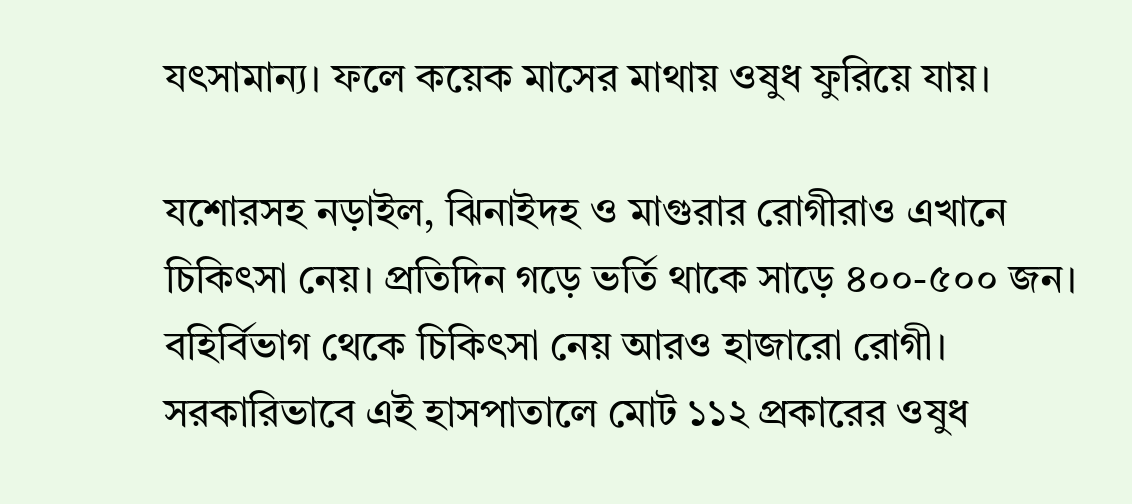যৎসামান্য। ফলে কয়েক মাসের মাথায় ওষুধ ফুরিয়ে যায়।

যশোরসহ নড়াইল, ঝিনাইদহ ও মাগুরার রোগীরাও এখানে চিকিৎসা নেয়। প্রতিদিন গড়ে ভর্তি থাকে সাড়ে ৪০০-৫০০ জন। বহির্বিভাগ থেকে চিকিৎসা নেয় আরও হাজারো রোগী। সরকারিভাবে এই হাসপাতালে মোট ১১২ প্রকারের ওষুধ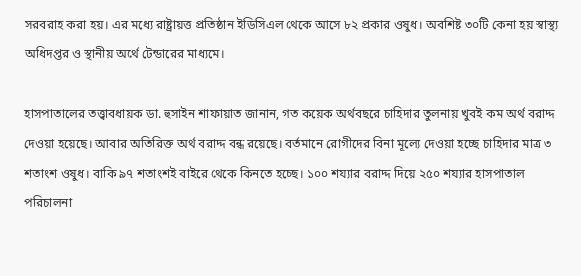সরবরাহ করা হয়। এর মধ্যে রাষ্ট্রায়ত্ত প্রতিষ্ঠান ইডিসিএল থেকে আসে ৮২ প্রকার ওষুধ। অবশিষ্ট ৩০টি কেনা হয় স্বাস্থ্য অধিদপ্তর ও স্থানীয় অর্থে টেন্ডারের মাধ্যমে।

হাসপাতালের তত্ত্বাবধায়ক ডা. হুসাইন শাফায়াত জানান, গত কয়েক অর্থবছরে চাহিদার তুলনায় খুবই কম অর্থ বরাদ্দ দেওয়া হয়েছে। আবার অতিরিক্ত অর্থ বরাদ্দ বন্ধ রয়েছে। বর্তমানে রোগীদের বিনা মূল্যে দেওয়া হচ্ছে চাহিদার মাত্র ৩ শতাংশ ওষুধ। বাকি ৯৭ শতাংশই বাইরে থেকে কিনতে হচ্ছে। ১০০ শয্যার বরাদ্দ দিয়ে ২৫০ শয্যার হাসপাতাল পরিচালনা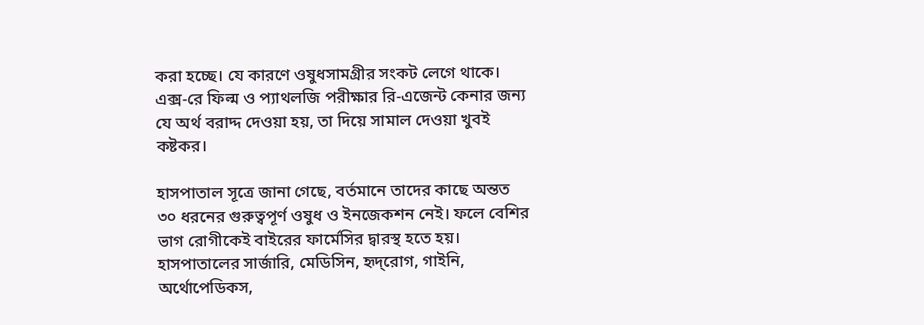করা হচ্ছে। যে কারণে ওষুধসামগ্রীর সংকট লেগে থাকে। এক্স-রে ফিল্ম ও প্যাথলজি পরীক্ষার রি-এজেন্ট কেনার জন্য যে অর্থ বরাদ্দ দেওয়া হয়, তা দিয়ে সামাল দেওয়া খুবই কষ্টকর।

হাসপাতাল সূত্রে জানা গেছে, বর্তমানে তাদের কাছে অন্তত ৩০ ধরনের গুরুত্বপূর্ণ ওষুধ ও ইনজেকশন নেই। ফলে বেশির ভাগ রোগীকেই বাইরের ফার্মেসির দ্বারস্থ হতে হয়। হাসপাতালের সার্জারি, মেডিসিন, হৃদ্‌রোগ, গাইনি, অর্থোপেডিকস,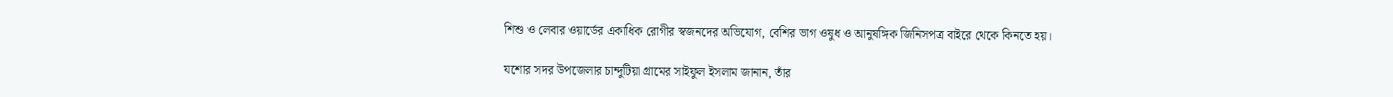শিশু ও লেবার ওয়ার্ডের একাধিক রোগীর স্বজনদের অভিযোগ, বেশির ভাগ ওষুধ ও আনুষঙ্গিক জিনিসপত্র বাইরে থেকে কিনতে হয়।

যশোর সদর উপজেলার চান্দুটিয়া গ্রামের সাইফুল ইসলাম জানান, তাঁর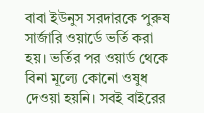বাবা ইউনুস সরদারকে পুরুষ সার্জারি ওয়ার্ডে ভর্তি করা হয়। ভর্তির পর ওয়ার্ড থেকে বিনা মূল্যে কোনো ওষুধ দেওয়া হয়নি। সবই বাইরের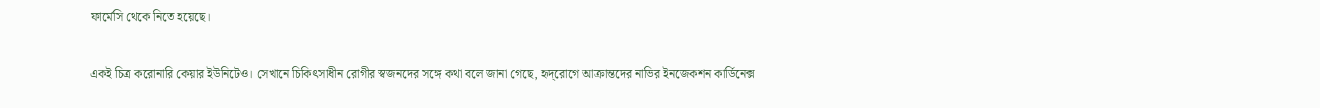ফার্মেসি থেকে নিতে হয়েছে।

একই চিত্র করোনারি কেয়ার ইউনিটেও। সেখানে চিকিৎসাধীন রোগীর স্বজনদের সঙ্গে কথা বলে জানা গেছে, হৃদ্‌রোগে আক্রান্তদের নাভির ইনজেকশন কার্ডিনেক্স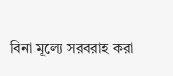বিনা মূল্যে সরবরাহ করা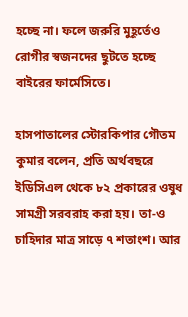হচ্ছে না। ফলে জরুরি মুহূর্তেও রোগীর স্বজনদের ছুটতে হচ্ছে বাইরের ফার্মেসিতে।

হাসপাতালের স্টোরকিপার গৌতম কুমার বলেন, প্রতি অর্থবছরে ইডিসিএল থেকে ৮২ প্রকারের ওষুধ সামগ্রী সরবরাহ করা হয়। তা-ও চাহিদার মাত্র সাড়ে ৭ শতাংশ। আর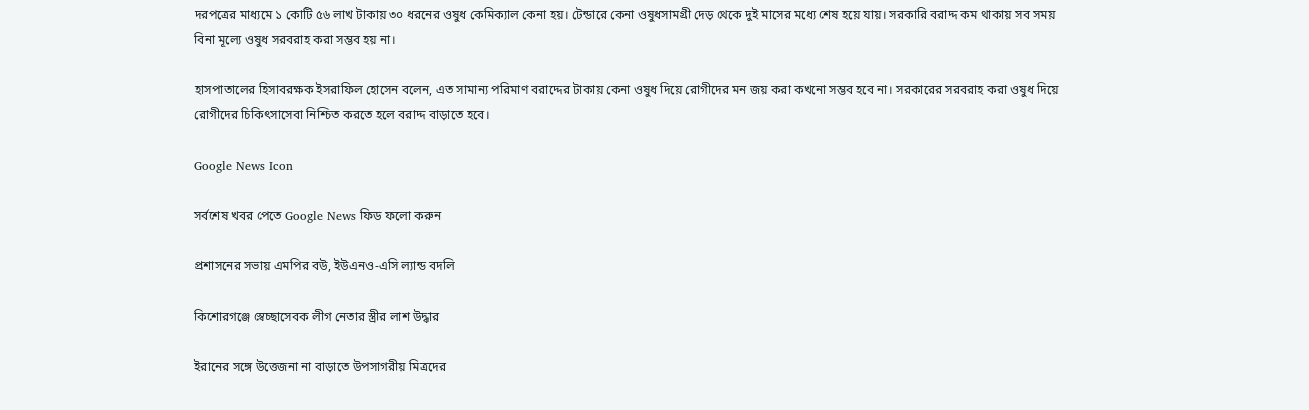দরপত্রের মাধ্যমে ১ কোটি ৫৬ লাখ টাকায় ৩০ ধরনের ওষুধ কেমিক্যাল কেনা হয়। টেন্ডারে কেনা ওষুধসামগ্রী দেড় থেকে দুই মাসের মধ্যে শেষ হয়ে যায়। সরকারি বরাদ্দ কম থাকায় সব সময় বিনা মূল্যে ওষুধ সরবরাহ করা সম্ভব হয় না।

হাসপাতালের হিসাবরক্ষক ইসরাফিল হোসেন বলেন, এত সামান্য পরিমাণ বরাদ্দের টাকায় কেনা ওষুধ দিয়ে রোগীদের মন জয় করা কখনো সম্ভব হবে না। সরকারের সরবরাহ করা ওষুধ দিয়ে রোগীদের চিকিৎসাসেবা নিশ্চিত করতে হলে বরাদ্দ বাড়াতে হবে।

Google News Icon

সর্বশেষ খবর পেতে Google News ফিড ফলো করুন

প্রশাসনের সভায় এমপির বউ, ইউএনও-এসি ল্যান্ড বদলি

কিশোরগঞ্জে স্বেচ্ছাসেবক লীগ নেতার স্ত্রীর লাশ উদ্ধার

ইরানের সঙ্গে উত্তেজনা না বাড়াতে উপসাগরীয় মিত্রদের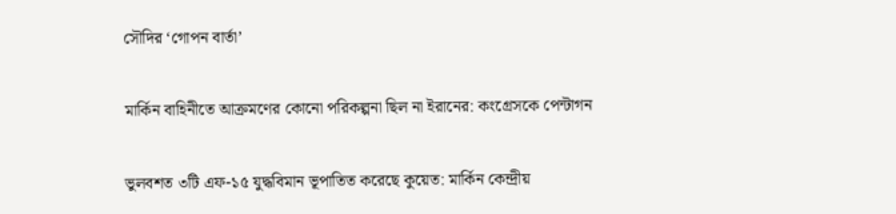সৌদির ‘গোপন বার্তা’

মার্কিন বাহিনীতে আক্রমণের কোনো পরিকল্পনা ছিল না ইরানের: কংগ্রেসকে পেন্টাগন

ভুলবশত ৩টি এফ-১৫ যুদ্ধবিমান ভূপাতিত করেছে কুয়েত: মার্কিন কেন্দ্রীয়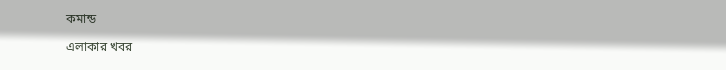কমান্ড

এলাকার খবর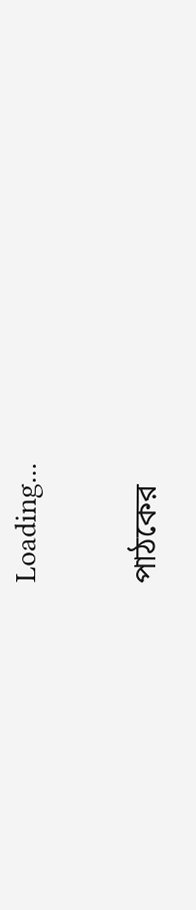Loading...

পাঠকের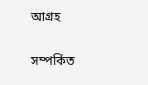আগ্রহ

সম্পর্কিত